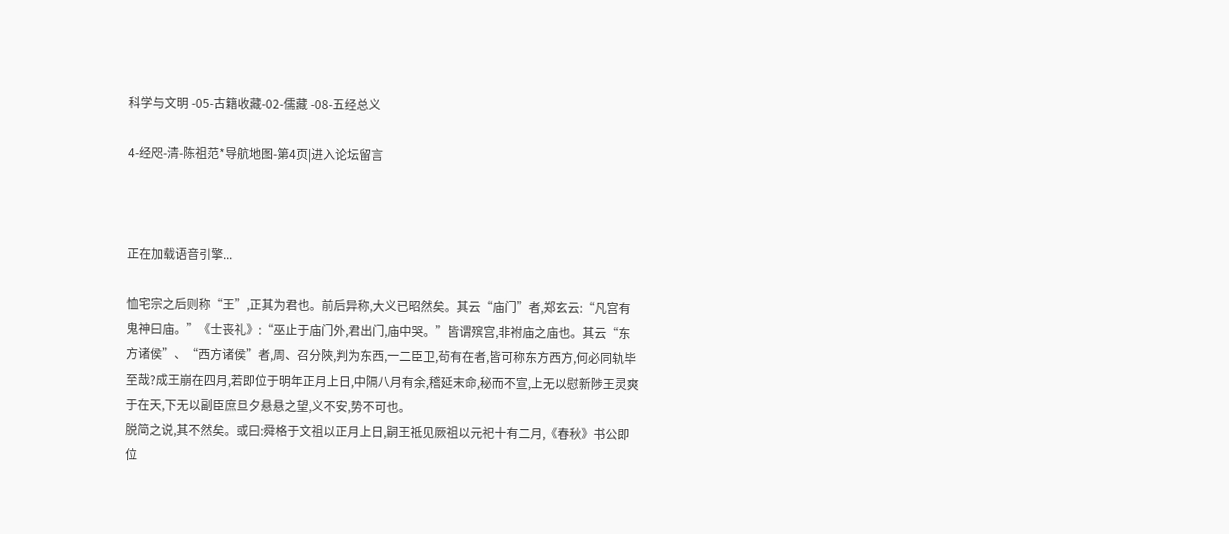科学与文明 -05-古籍收藏-02-儒藏 -08-五经总义

4-经咫-清-陈祖范*导航地图-第4页|进入论坛留言



正在加载语音引擎...

恤宅宗之后则称“王”,正其为君也。前后异称,大义已昭然矣。其云“庙门”者,郑玄云:“凡宫有鬼神曰庙。”《士丧礼》:“巫止于庙门外,君出门,庙中哭。”皆谓殡宫,非祔庙之庙也。其云“东方诸侯”、“西方诸侯”者,周、召分陜,判为东西,一二臣卫,茍有在者,皆可称东方西方,何必同轨毕至哉?成王崩在四月,若即位于明年正月上日,中隔八月有余,稽延末命,秘而不宣,上无以慰新陟王灵爽于在天,下无以副臣庶旦夕悬悬之望,义不安,势不可也。
脱简之说,其不然矣。或曰:舜格于文祖以正月上日,嗣王祗见厥祖以元祀十有二月,《春秋》书公即位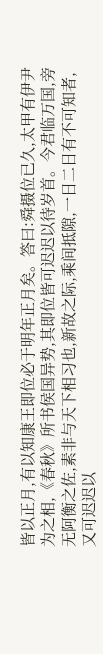皆以正月,有以知康王即位必于明年正月矣。答曰:舜摄位已久,太甲有伊尹为之相,《春秋》所书侯国异势,其即位皆可迟迟以待岁首。今君临万国,旁无阿衡之佐,素非与天下相习也,新故之际,乘间抵隙,一日二日有不可知者,又可迟迟以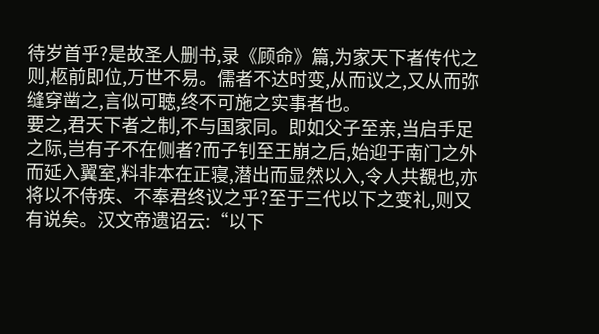待岁首乎?是故圣人删书,录《顾命》篇,为家天下者传代之则,柩前即位,万世不易。儒者不达时变,从而议之,又从而弥缝穿凿之,言似可聴,终不可施之实事者也。
要之,君天下者之制,不与国家同。即如父子至亲,当启手足之际,岂有子不在侧者?而子钊至王崩之后,始迎于南门之外而延入翼室,料非本在正寝,潜出而显然以入,令人共覩也,亦将以不侍疾、不奉君终议之乎?至于三代以下之变礼,则又有说矣。汉文帝遗诏云:“以下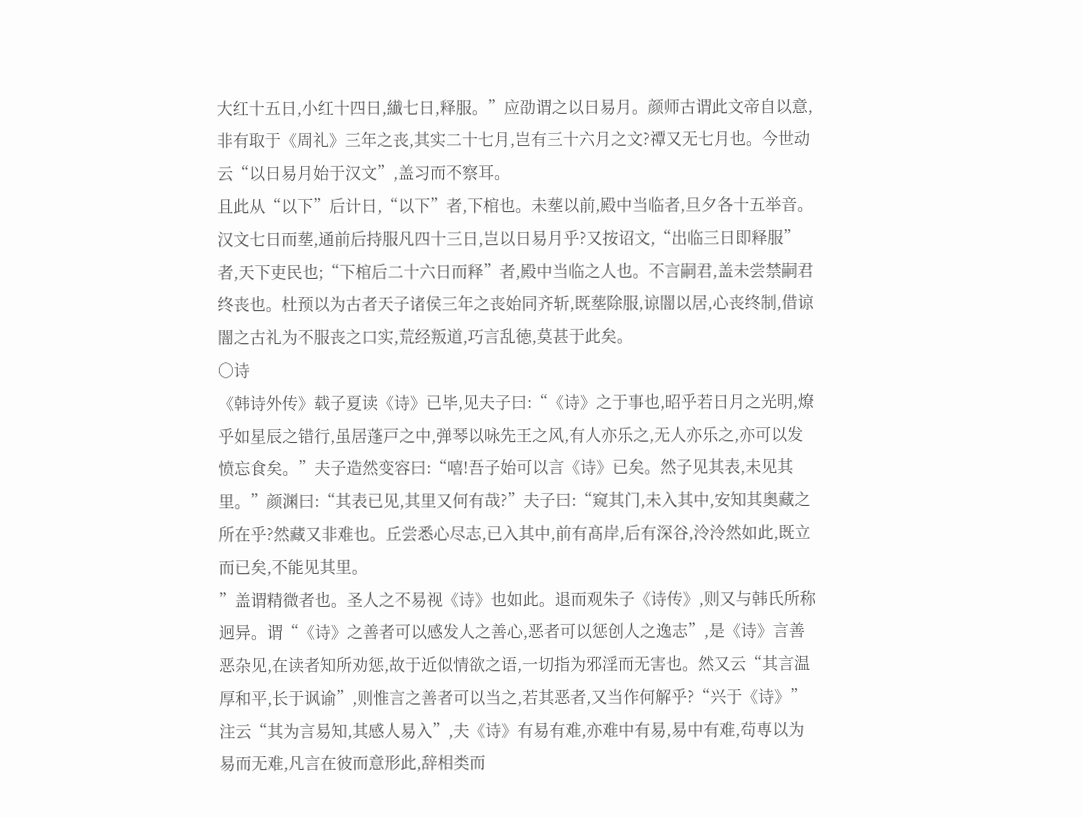大红十五日,小红十四日,纎七日,释服。”应劭谓之以日易月。颜师古谓此文帝自以意,非有取于《周礼》三年之丧,其实二十七月,岂有三十六月之文?禫又无七月也。今世动云“以日易月始于汉文”,盖习而不察耳。
且此从“以下”后计日,“以下”者,下棺也。未塟以前,殿中当临者,旦夕各十五举音。汉文七日而塟,通前后持服凡四十三日,岂以日易月乎?又按诏文,“出临三日即释服”者,天下吏民也;“下棺后二十六日而释”者,殿中当临之人也。不言嗣君,盖未尝禁嗣君终丧也。杜预以为古者天子诸侯三年之丧始同齐斩,既塟除服,谅闇以居,心丧终制,借谅闇之古礼为不服丧之口实,荒经叛道,巧言乱徳,莫甚于此矣。
○诗
《韩诗外传》载子夏读《诗》已毕,见夫子曰:“《诗》之于事也,昭乎若日月之光明,燎乎如星辰之错行,虽居蓬戸之中,弹琴以咏先王之风,有人亦乐之,无人亦乐之,亦可以发愤忘食矣。”夫子造然变容曰:“嘻!吾子始可以言《诗》已矣。然子见其表,未见其里。”颜渊曰:“其表已见,其里又何有哉?”夫子曰:“窥其门,未入其中,安知其奥藏之所在乎?然藏又非难也。丘尝悉心尽志,已入其中,前有髙岸,后有深谷,泠泠然如此,既立而已矣,不能见其里。
”盖谓精微者也。圣人之不易视《诗》也如此。退而观朱子《诗传》,则又与韩氏所称迥异。谓“《诗》之善者可以感发人之善心,恶者可以惩创人之逸志”,是《诗》言善恶杂见,在读者知所劝惩,故于近似情欲之语,一切指为邪淫而无害也。然又云“其言温厚和平,长于讽谕”,则惟言之善者可以当之,若其恶者,又当作何解乎?“兴于《诗》”注云“其为言易知,其感人易入”,夫《诗》有易有难,亦难中有易,易中有难,茍専以为易而无难,凡言在彼而意形此,辞相类而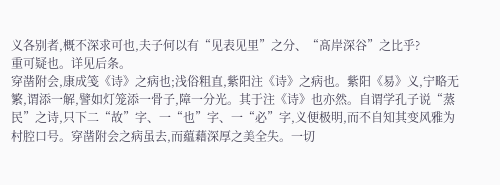义各别者,概不深求可也,夫子何以有“见表见里”之分、“髙岸深谷”之比乎?
重可疑也。详见后条。
穿凿附会,康成笺《诗》之病也;浅俗粗直,紫阳注《诗》之病也。紫阳《易》义,宁略无繁,谓添一解,譬如灯笼添一骨子,障一分光。其于注《诗》也亦然。自谓学孔子说“蒸民”之诗,只下二“故”字、一“也”字、一“必”字,义便极明,而不自知其变风雅为村腔口号。穿凿附会之病虽去,而藴藉深厚之美全失。一切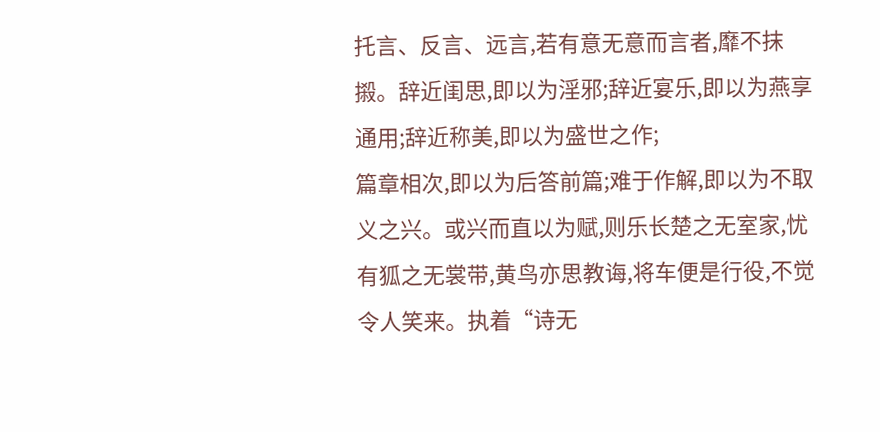托言、反言、远言,若有意无意而言者,靡不抹摋。辞近闺思,即以为淫邪;辞近宴乐,即以为燕享通用;辞近称美,即以为盛世之作;
篇章相次,即以为后答前篇;难于作解,即以为不取义之兴。或兴而直以为赋,则乐长楚之无室家,忧有狐之无裳带,黄鸟亦思教诲,将车便是行役,不觉令人笑来。执着“诗无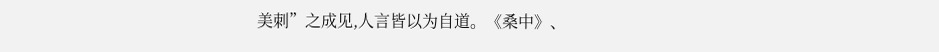美刺”之成见,人言皆以为自道。《桑中》、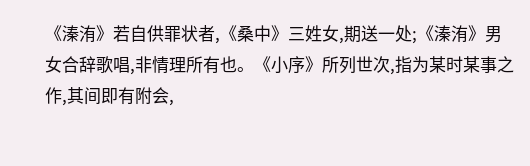《溱洧》若自供罪状者,《桑中》三姓女,期送一处;《溱洧》男女合辞歌唱,非情理所有也。《小序》所列世次,指为某时某事之作,其间即有附会,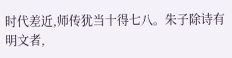时代差近,师传犹当十得七八。朱子除诗有明文者,